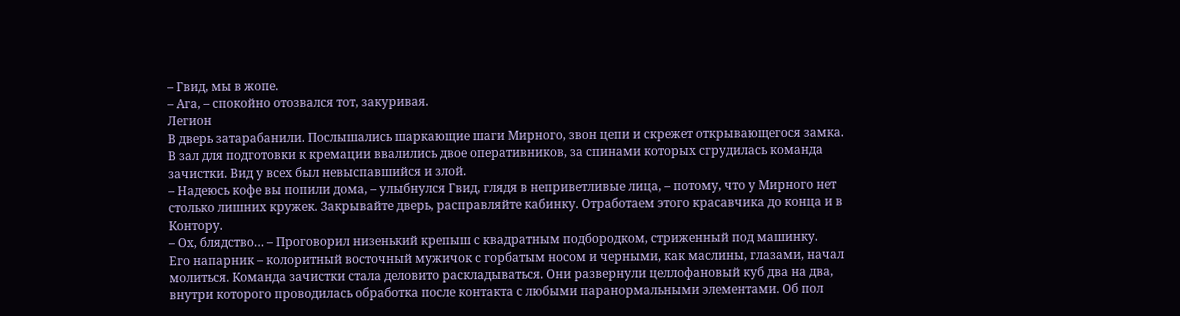– Гвид, мы в жопе.
– Ага, – спокойно отозвался тот, закуривая.
Легион
В дверь затарабанили. Послышались шаркающие шаги Мирного, звон цепи и скрежет открывающегося замка. В зал для подготовки к кремации ввалились двое оперативников, за спинами которых сгрудилась команда зачистки. Вид у всех был невыспавшийся и злой.
– Надеюсь кофе вы попили дома, – улыбнулся Гвид, глядя в неприветливые лица, – потому, что у Мирного нет столько лишних кружек. Закрывайте дверь, расправляйте кабинку. Отработаем этого красавчика до конца и в Контору.
– Ох, блядство… – Проговорил низенький крепыш с квадратным подбородком, стриженный под машинку.
Его напарник – колоритный восточный мужичок с горбатым носом и черными, как маслины, глазами, начал молиться. Команда зачистки стала деловито раскладываться. Они развернули целлофановый куб два на два, внутри которого проводилась обработка после контакта с любыми паранормальными элементами. Об пол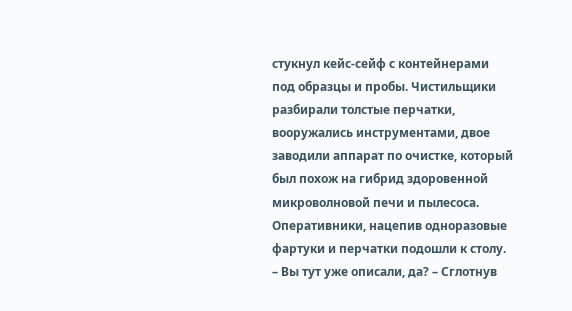стукнул кейс-сейф с контейнерами под образцы и пробы. Чистильщики разбирали толстые перчатки, вооружались инструментами, двое заводили аппарат по очистке, который был похож на гибрид здоровенной микроволновой печи и пылесоса. Оперативники, нацепив одноразовые фартуки и перчатки подошли к столу.
– Вы тут уже описали, да? – Сглотнув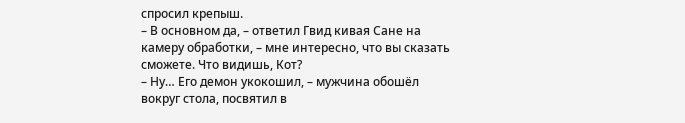спросил крепыш.
– В основном да, – ответил Гвид кивая Сане на камеру обработки, – мне интересно, что вы сказать сможете. Что видишь, Кот?
– Ну… Его демон укокошил, – мужчина обошёл вокруг стола, посвятил в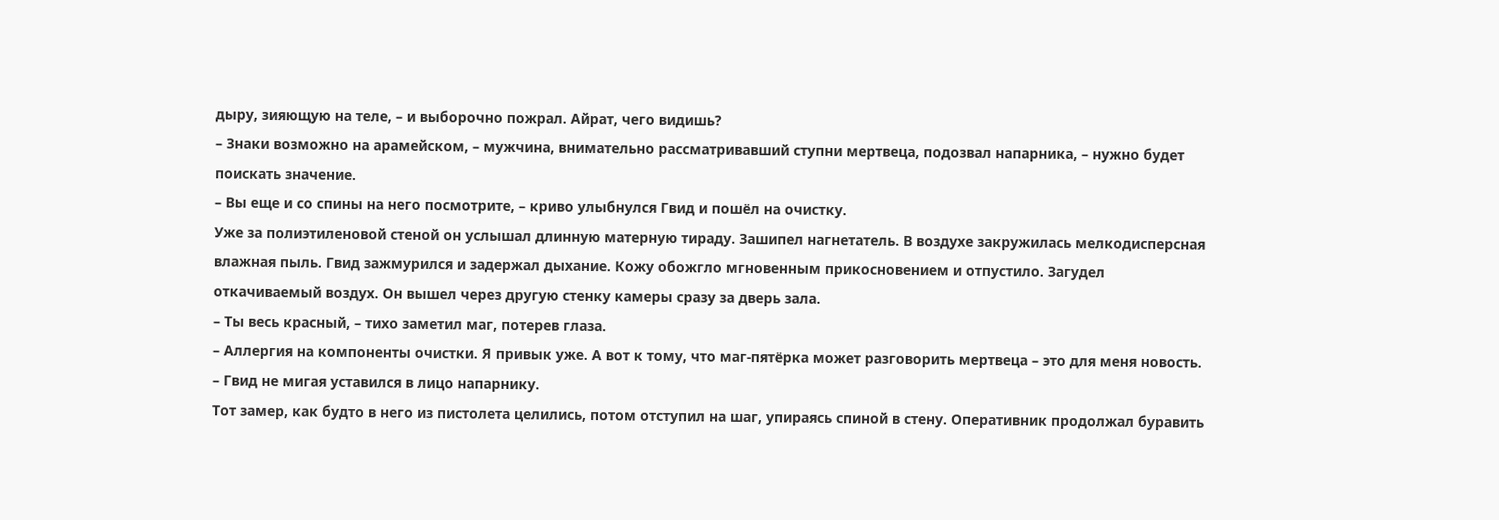дыру, зияющую на теле, – и выборочно пожрал. Айрат, чего видишь?
– Знаки возможно на арамейском, – мужчина, внимательно рассматривавший ступни мертвеца, подозвал напарника, – нужно будет поискать значение.
– Вы еще и со спины на него посмотрите, – криво улыбнулся Гвид и пошёл на очистку.
Уже за полиэтиленовой стеной он услышал длинную матерную тираду. Зашипел нагнетатель. В воздухе закружилась мелкодисперсная влажная пыль. Гвид зажмурился и задержал дыхание. Кожу обожгло мгновенным прикосновением и отпустило. Загудел откачиваемый воздух. Он вышел через другую стенку камеры сразу за дверь зала.
– Ты весь красный, – тихо заметил маг, потерев глаза.
– Аллергия на компоненты очистки. Я привык уже. А вот к тому, что маг-пятёрка может разговорить мертвеца – это для меня новость. – Гвид не мигая уставился в лицо напарнику.
Тот замер, как будто в него из пистолета целились, потом отступил на шаг, упираясь спиной в стену. Оперативник продолжал буравить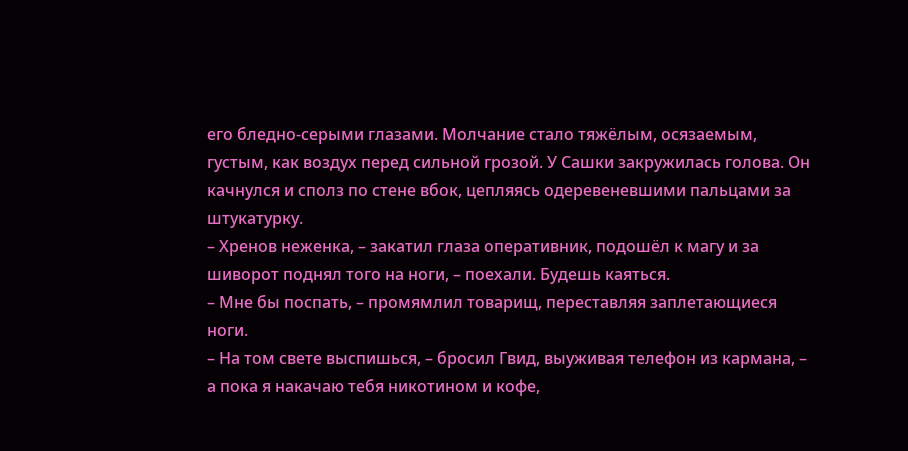его бледно-серыми глазами. Молчание стало тяжёлым, осязаемым, густым, как воздух перед сильной грозой. У Сашки закружилась голова. Он качнулся и сполз по стене вбок, цепляясь одеревеневшими пальцами за штукатурку.
– Хренов неженка, – закатил глаза оперативник, подошёл к магу и за шиворот поднял того на ноги, – поехали. Будешь каяться.
– Мне бы поспать, – промямлил товарищ, переставляя заплетающиеся ноги.
– На том свете выспишься, – бросил Гвид, выуживая телефон из кармана, – а пока я накачаю тебя никотином и кофе,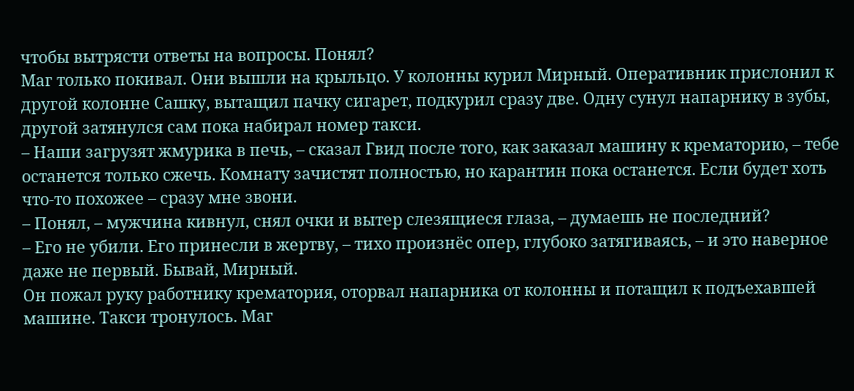чтобы вытрясти ответы на вопросы. Понял?
Маг только покивал. Они вышли на крыльцо. У колонны курил Мирный. Оперативник прислонил к другой колонне Сашку, вытащил пачку сигарет, подкурил сразу две. Одну сунул напарнику в зубы, другой затянулся сам пока набирал номер такси.
– Наши загрузят жмурика в печь, – сказал Гвид после того, как заказал машину к крематорию, – тебе останется только сжечь. Комнату зачистят полностью, но карантин пока останется. Если будет хоть что-то похожее – сразу мне звони.
– Понял, – мужчина кивнул, снял очки и вытер слезящиеся глаза, – думаешь не последний?
– Его не убили. Его принесли в жертву, – тихо произнёс опер, глубоко затягиваясь, – и это наверное даже не первый. Бывай, Мирный.
Он пожал руку работнику крематория, оторвал напарника от колонны и потащил к подъехавшей машине. Такси тронулось. Маг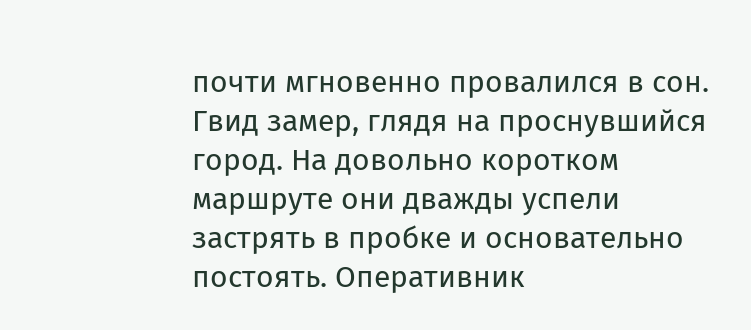почти мгновенно провалился в сон. Гвид замер, глядя на проснувшийся город. На довольно коротком маршруте они дважды успели застрять в пробке и основательно постоять. Оперативник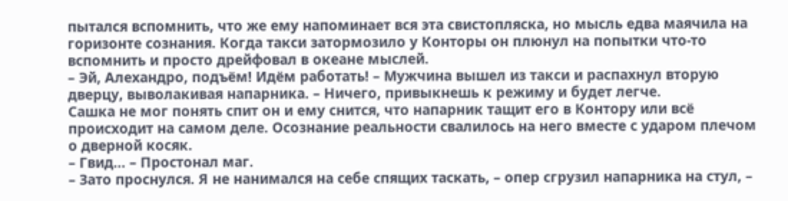пытался вспомнить, что же ему напоминает вся эта свистопляска, но мысль едва маячила на горизонте сознания. Когда такси затормозило у Конторы он плюнул на попытки что-то вспомнить и просто дрейфовал в океане мыслей.
– Эй, Алехандро, подъём! Идём работать! – Мужчина вышел из такси и распахнул вторую дверцу, выволакивая напарника. – Ничего, привыкнешь к режиму и будет легче.
Сашка не мог понять спит он и ему снится, что напарник тащит его в Контору или всё происходит на самом деле. Осознание реальности свалилось на него вместе с ударом плечом о дверной косяк.
– Гвид… – Простонал маг.
– Зато проснулся. Я не нанимался на себе спящих таскать, – опер сгрузил напарника на стул, –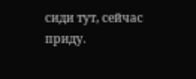сиди тут, сейчас приду.